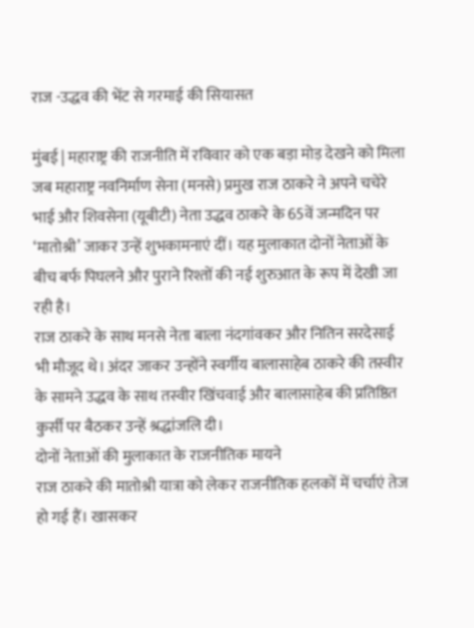राज -उद्धव की भेंट से गरमाई की सियासत

मुंबई | महाराष्ट्र की राजनीति में रविवार को एक बड़ा मोड़ देखने को मिला जब महाराष्ट्र नवनिर्माण सेना (मनसे) प्रमुख राज ठाकरे ने अपने चचेरे भाई और शिवसेना (यूबीटी) नेता उद्धव ठाकरे के 65वें जन्मदिन पर ‘मातोश्री’ जाकर उन्हें शुभकामनाएं दीं। यह मुलाकात दोनों नेताओं के बीच बर्फ पिघलने और पुराने रिश्तों की नई शुरुआत के रूप में देखी जा रही है।
राज ठाकरे के साथ मनसे नेता बाला नंदगांवकर और नितिन सरदेसाई भी मौजूद थे। अंदर जाकर उन्होंने स्वर्गीय बालासाहेब ठाकरे की तस्वीर के सामने उद्धव के साथ तस्वीर खिंचवाई और बालासाहेब की प्रतिष्ठित कुर्सी पर बैठकर उन्हें श्रद्धांजलि दी।
दोनों नेताओं की मुलाकात के राजनीतिक मायने
राज ठाकरे की मातोश्री यात्रा को लेकर राजनीतिक हलकों में चर्चाएं तेज हो गई हैं। खासकर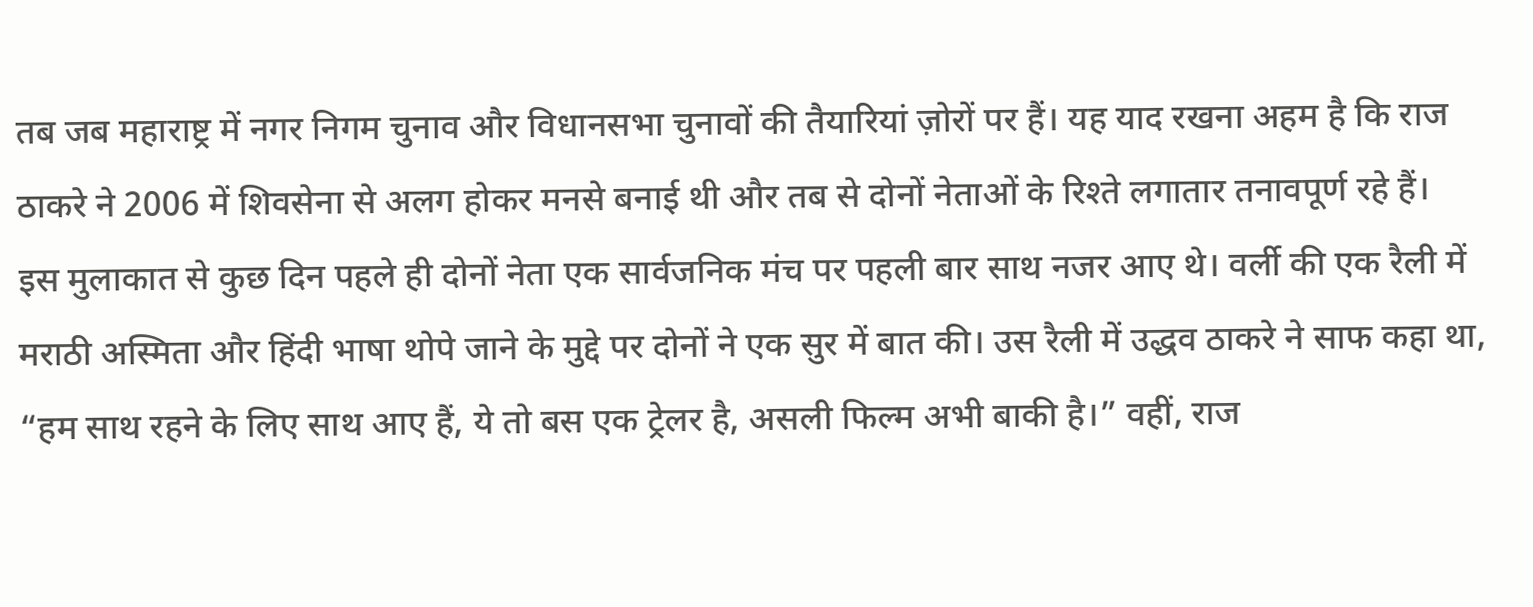तब जब महाराष्ट्र में नगर निगम चुनाव और विधानसभा चुनावों की तैयारियां ज़ोरों पर हैं। यह याद रखना अहम है कि राज ठाकरे ने 2006 में शिवसेना से अलग होकर मनसे बनाई थी और तब से दोनों नेताओं के रिश्ते लगातार तनावपूर्ण रहे हैं।
इस मुलाकात से कुछ दिन पहले ही दोनों नेता एक सार्वजनिक मंच पर पहली बार साथ नजर आए थे। वर्ली की एक रैली में मराठी अस्मिता और हिंदी भाषा थोपे जाने के मुद्दे पर दोनों ने एक सुर में बात की। उस रैली में उद्धव ठाकरे ने साफ कहा था, “हम साथ रहने के लिए साथ आए हैं, ये तो बस एक ट्रेलर है, असली फिल्म अभी बाकी है।” वहीं, राज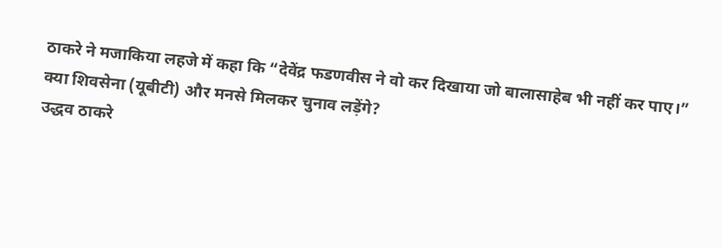ठाकरे ने मजाकिया लहजे में कहा कि “देवेंद्र फडणवीस ने वो कर दिखाया जो बालासाहेब भी नहीं कर पाए।”
क्या शिवसेना (यूबीटी) और मनसे मिलकर चुनाव लड़ेंगे?
उद्धव ठाकरे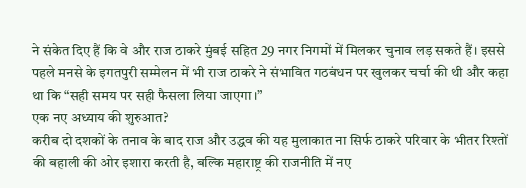ने संकेत दिए हैं कि वे और राज ठाकरे मुंबई सहित 29 नगर निगमों में मिलकर चुनाव लड़ सकते हैं। इससे पहले मनसे के इगतपुरी सम्मेलन में भी राज ठाकरे ने संभावित गठबंधन पर खुलकर चर्चा की थी और कहा था कि “सही समय पर सही फैसला लिया जाएगा।”
एक नए अध्याय की शुरुआत?
करीब दो दशकों के तनाव के बाद राज और उद्धव की यह मुलाकात ना सिर्फ ठाकरे परिवार के भीतर रिश्तों की बहाली की ओर इशारा करती है, बल्कि महाराष्ट्र की राजनीति में नए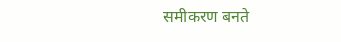समीकरण बनते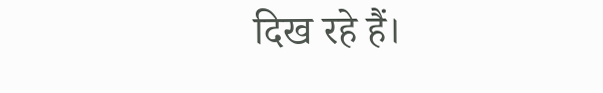दिख रहे हैं।